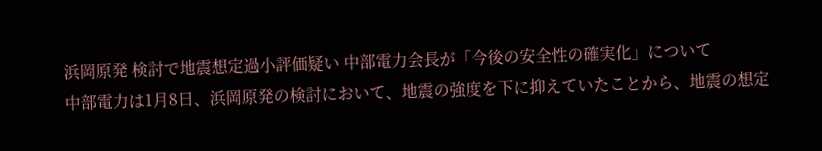浜岡原発 検討で地震想定過小評価疑い 中部電力会長が「今後の安全性の確実化」について
中部電力は1月8日、浜岡原発の検討において、地震の強度を下に抑えていたことから、地震の想定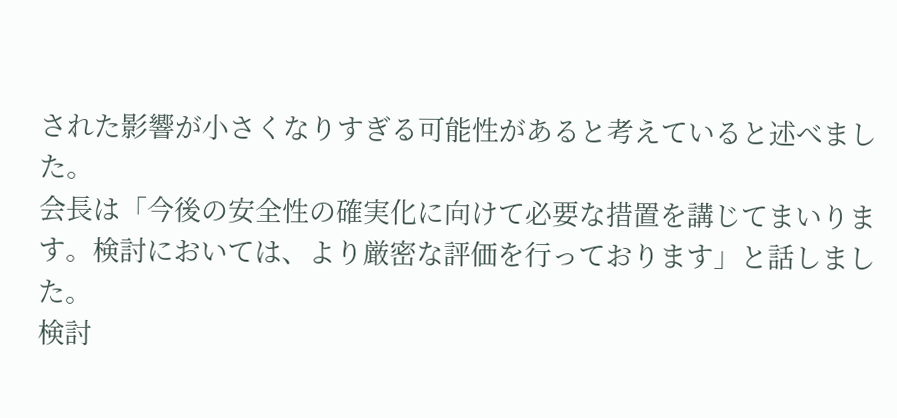された影響が小さくなりすぎる可能性があると考えていると述べました。
会長は「今後の安全性の確実化に向けて必要な措置を講じてまいります。検討においては、より厳密な評価を行っております」と話しました。
検討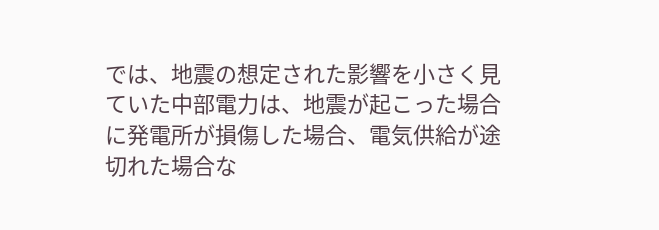では、地震の想定された影響を小さく見ていた中部電力は、地震が起こった場合に発電所が損傷した場合、電気供給が途切れた場合な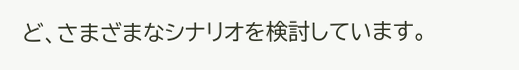ど、さまざまなシナリオを検討しています。